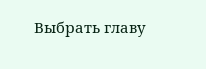Выбрать главу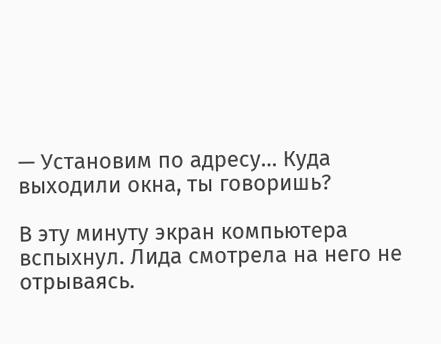— Установим по адресу… Куда выходили окна, ты говоришь?

В эту минуту экран компьютера вспыхнул. Лида смотрела на него не отрываясь.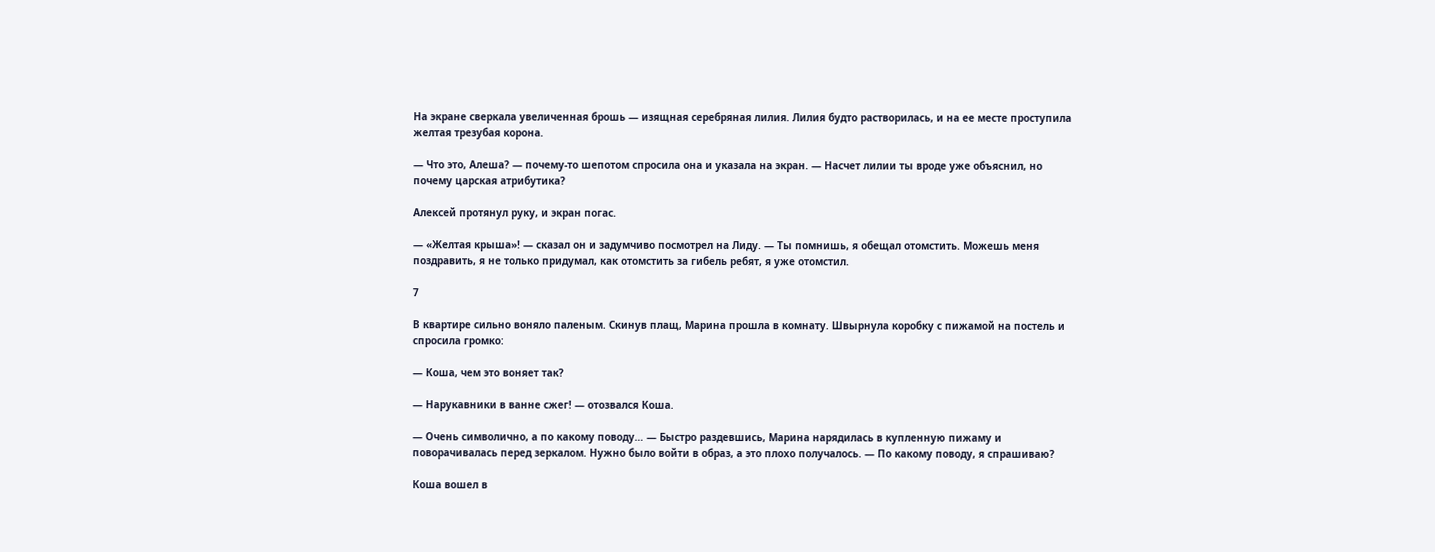На экране сверкала увеличенная брошь — изящная серебряная лилия. Лилия будто растворилась, и на ее месте проступила желтая трезубая корона.

— Что это, Алеша? — почему-то шепотом спросила она и указала на экран. — Насчет лилии ты вроде уже объяснил, но почему царская атрибутика?

Алексей протянул руку, и экран погас.

— «Желтая крыша»! — сказал он и задумчиво посмотрел на Лиду. — Ты помнишь, я обещал отомстить. Можешь меня поздравить, я не только придумал, как отомстить за гибель ребят, я уже отомстил.

7

В квартире сильно воняло паленым. Скинув плащ, Марина прошла в комнату. Швырнула коробку с пижамой на постель и спросила громко:

— Коша, чем это воняет так?

— Нарукавники в ванне сжег! — отозвался Коша.

— Очень символично, а по какому поводу… — Быстро раздевшись, Марина нарядилась в купленную пижаму и поворачивалась перед зеркалом. Нужно было войти в образ, а это плохо получалось. — По какому поводу, я спрашиваю?

Коша вошел в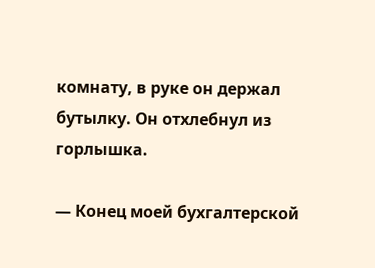комнату, в руке он держал бутылку. Он отхлебнул из горлышка.

— Конец моей бухгалтерской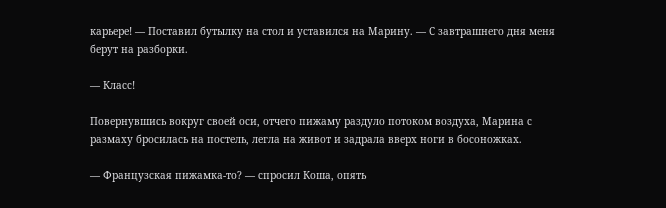карьере! — Поставил бутылку на стол и уставился на Марину. — С завтрашнего дня меня берут на разборки.

— Класс!

Повернувшись вокруг своей оси, отчего пижаму раздуло потоком воздуха, Марина с размаху бросилась на постель, легла на живот и задрала вверх ноги в босоножках.

— Французская пижамка-то? — спросил Коша, опять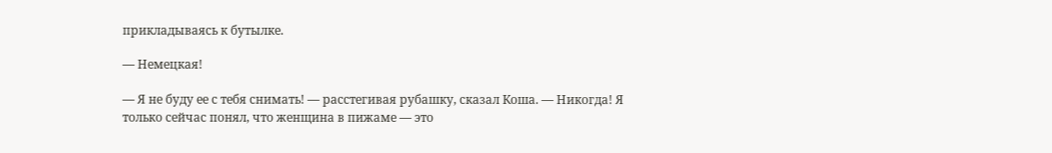прикладываясь к бутылке.

— Немецкая!

— Я не буду ее с тебя снимать! — расстегивая рубашку, сказал Коша. — Никогда! Я только сейчас понял, что женщина в пижаме — это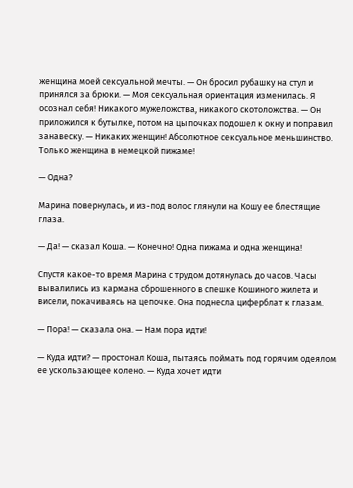женщина моей сексуальной мечты. — Он бросил рубашку на стул и принялся за брюки. — Моя сексуальная ориентация изменилась. Я осознал себя! Никакого мужеложства, никакого скотоложства. — Он приложился к бутылке, потом на цыпочках подошел к окну и поправил занавеску. — Никаких женщин! Абсолютное сексуальное меньшинство. Только женщина в немецкой пижаме!

— Одна?

Марина повернулась, и из-под волос глянули на Кошу ее блестящие глаза.

— Да! — сказал Коша. — Конечно! Одна пижама и одна женщина!

Спустя какое-то время Марина с трудом дотянулась до часов. Часы вывалились из кармана сброшенного в спешке Кошиного жилета и висели, покачиваясь на цепочке. Она поднесла циферблат к глазам.

— Пора! — сказала она. — Нам пора идти!

— Куда идти? — простонал Коша, пытаясь поймать под горячим одеялом ее ускользающее колено. — Куда хочет идти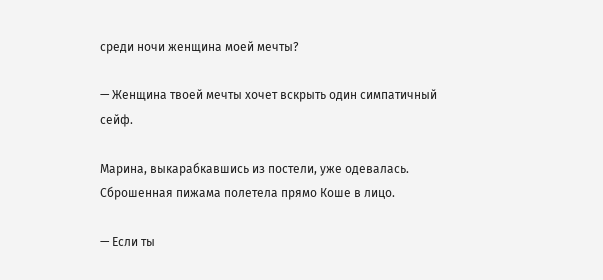среди ночи женщина моей мечты?

— Женщина твоей мечты хочет вскрыть один симпатичный сейф.

Марина, выкарабкавшись из постели, уже одевалась. Сброшенная пижама полетела прямо Коше в лицо.

— Если ты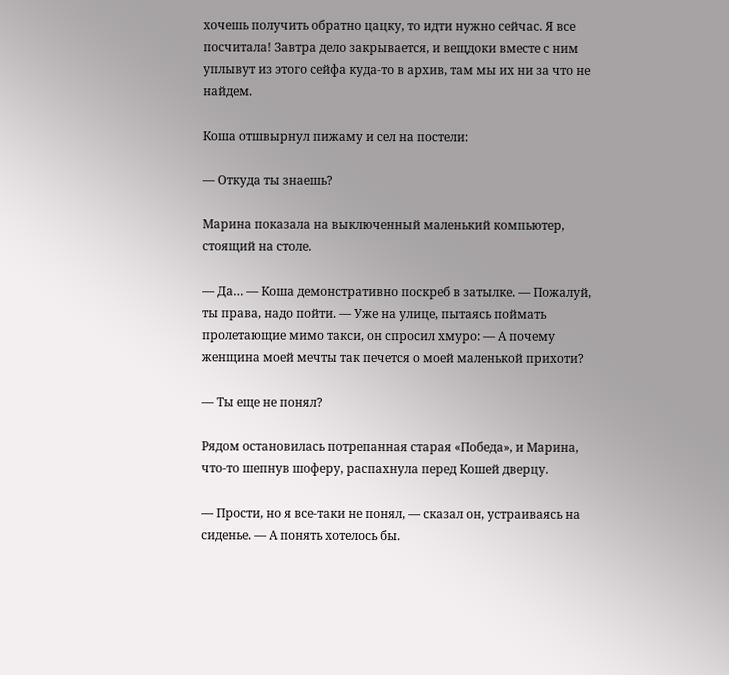хочешь получить обратно цацку, то идти нужно сейчас. Я все посчитала! Завтра дело закрывается, и вещдоки вместе с ним уплывут из этого сейфа куда-то в архив, там мы их ни за что не найдем.

Коша отшвырнул пижаму и сел на постели:

— Откуда ты знаешь?

Марина показала на выключенный маленький компьютер, стоящий на столе.

— Да… — Коша демонстративно поскреб в затылке. — Пожалуй, ты права, надо пойти. — Уже на улице, пытаясь поймать пролетающие мимо такси, он спросил хмуро: — А почему женщина моей мечты так печется о моей маленькой прихоти?

— Ты еще не понял?

Рядом остановилась потрепанная старая «Победа», и Марина, что-то шепнув шоферу, распахнула перед Кошей дверцу.

— Прости, но я все-таки не понял, — сказал он, устраиваясь на сиденье. — А понять хотелось бы.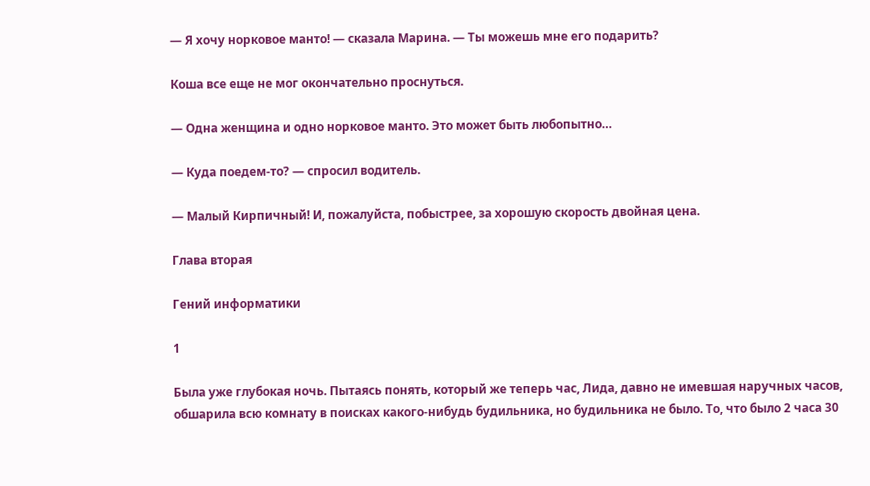— Я хочу норковое манто! — сказала Марина. — Ты можешь мне его подарить?

Коша все еще не мог окончательно проснуться.

— Одна женщина и одно норковое манто. Это может быть любопытно…

— Куда поедем-то? — спросил водитель.

— Малый Кирпичный! И, пожалуйста, побыстрее, за хорошую скорость двойная цена.

Глава вторая

Гений информатики

1

Была уже глубокая ночь. Пытаясь понять, который же теперь час, Лида, давно не имевшая наручных часов, обшарила всю комнату в поисках какого-нибудь будильника, но будильника не было. То, что было 2 часа 30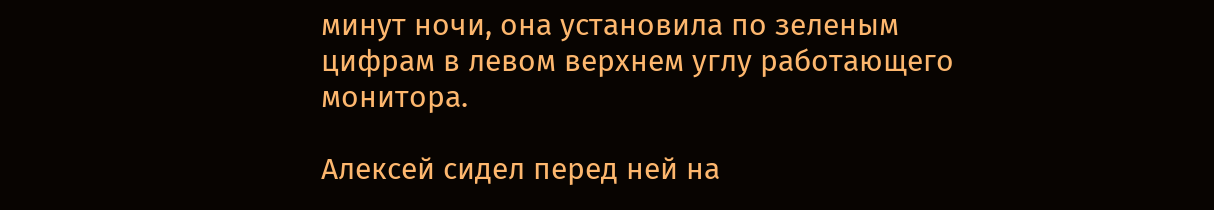минут ночи, она установила по зеленым цифрам в левом верхнем углу работающего монитора.

Алексей сидел перед ней на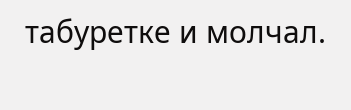табуретке и молчал.